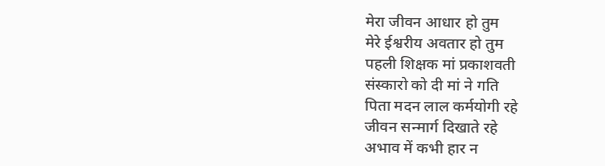मेरा जीवन आधार हो तुम
मेरे ईश्वरीय अवतार हो तुम
पहली शिक्षक मां प्रकाशवती
संस्कारो को दी मां ने गति
पिता मदन लाल कर्मयोगी रहे
जीवन सन्मार्ग दिखाते रहे
अभाव में कभी हार न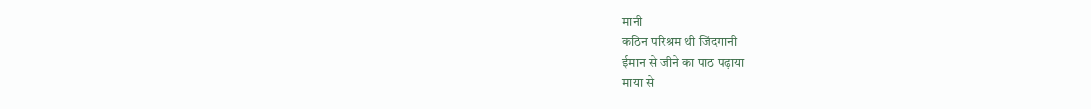मानी
कठिन परिश्रम थी जिंदगानी
ईमान से जीने का पाठ पढ़ाया
माया से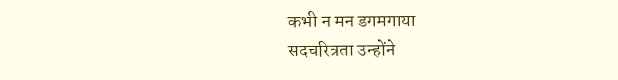कभी न मन डगमगाया
सदचरित्रता उन्होंने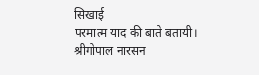सिखाई
परमात्म याद की बाते बतायी।
श्रीगोपाल नारसन